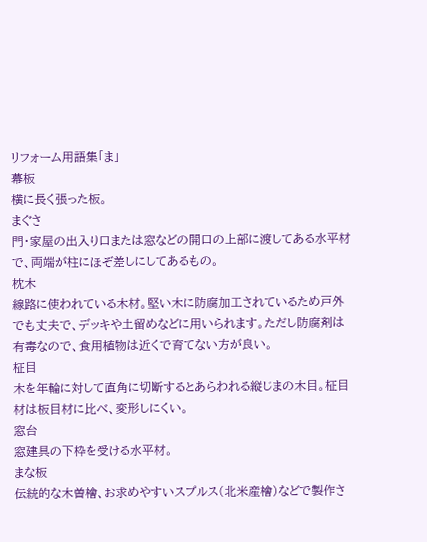リフォーム用語集「ま」
幕板
横に長く張った板。
まぐさ
門・家屋の出入り口または窓などの開口の上部に渡してある水平材で、両端が柱にほぞ差しにしてあるもの。
枕木
線路に使われている木材。堅い木に防腐加工されているため戸外でも丈夫で、デッキや土留めなどに用いられます。ただし防腐剤は有毒なので、食用植物は近くで育てない方が良い。
柾目
木を年輪に対して直角に切断するとあらわれる縦じまの木目。柾目材は板目材に比べ、変形しにくい。
窓台
窓建具の下枠を受ける水平材。
まな板
伝統的な木曽檜、お求めやすいスプルス(北米産檜)などで製作さ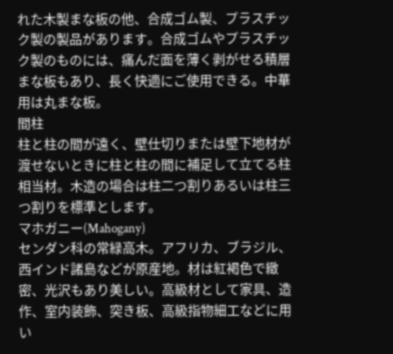れた木製まな板の他、合成ゴム製、プラスチック製の製品があります。合成ゴムやプラスチック製のものには、痛んだ面を薄く剥がせる積層まな板もあり、長く快適にご使用できる。中華用は丸まな板。
間柱
柱と柱の間が遠く、壁仕切りまたは壁下地材が渡せないときに柱と柱の間に補足して立てる柱相当材。木造の場合は柱二つ割りあるいは柱三つ割りを標準とします。
マホガニー(Mahogany)
センダン科の常緑高木。アフリカ、ブラジル、西インド諸島などが原産地。材は紅褐色で緻密、光沢もあり美しい。高級材として家具、造作、室内装飾、突き板、高級指物細工などに用い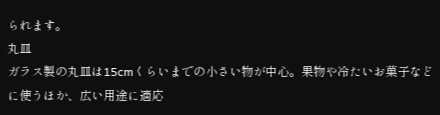られます。
丸皿
ガラス製の丸皿は15cmくらいまでの小さい物が中心。果物や冷たいお菓子などに使うほか、広い用途に適応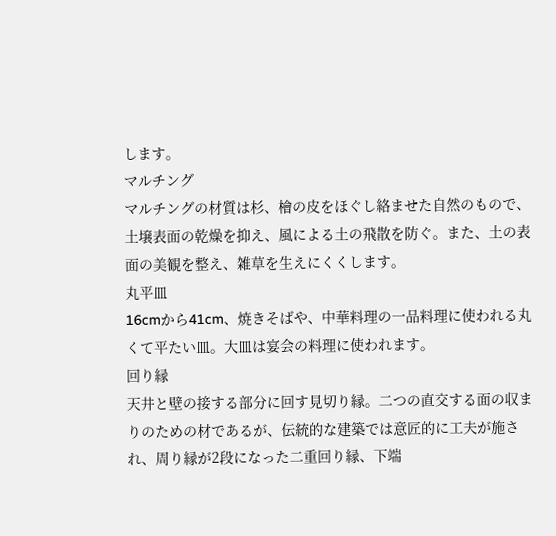します。
マルチング
マルチングの材質は杉、檜の皮をほぐし絡ませた自然のもので、土壌表面の乾燥を抑え、風による土の飛散を防ぐ。また、土の表面の美観を整え、雑草を生えにくくします。
丸平皿
16cmから41cm、焼きそばや、中華料理の一品料理に使われる丸くて平たい皿。大皿は宴会の料理に使われます。
回り縁
天井と壁の接する部分に回す見切り縁。二つの直交する面の収まりのための材であるが、伝統的な建築では意匠的に工夫が施され、周り縁が2段になった二重回り縁、下端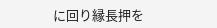に回り縁長押を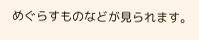めぐらすものなどが見られます。